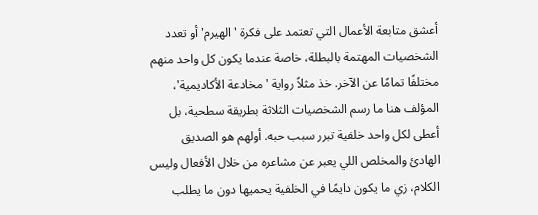أعشق متابعة الأعمال التي تعتمد على فكرة 'الهيرم' أو تعدد الشخصيات المهتمة بالبطلة، خاصة عندما يكون كل واحد منهم مختلفًا تمامًا عن الآخر. خذ مثلاً رواية 'مخادعة الأكاديمية'، المؤلف هنا ما رسم الشخصيات الثلاثة بطريقة سطحية، بل أعطى لكل واحد خلفية تبرر سبب حبه. أولهم هو الصديق الهادئ والمخلص اللي يعبر عن مشاعره من خلال الأفعال وليس الكلام، زي ما يكون دايمًا في الخلفية يحميها دون ما يطلب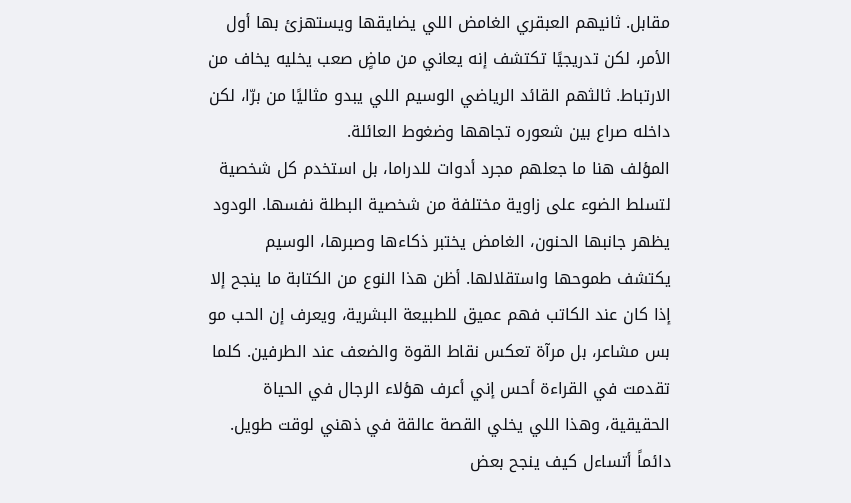مقابل. ثانيهم العبقري الغامض اللي يضايقها ويستهزئ بها أول الأمر، لكن تدريجيًا تكتشف إنه يعاني من ماضٍ صعب يخليه يخاف من الارتباط. ثالثهم القائد الرياضي الوسيم اللي يبدو مثاليًا من برّا، لكن داخله صراع بين شعوره تجاهها وضغوط العائلة.
المؤلف هنا ما جعلهم مجرد أدوات للدراما، بل استخدم كل شخصية لتسلط الضوء على زاوية مختلفة من شخصية البطلة نفسها. الودود يظهر جانبها الحنون، الغامض يختبر ذكاءها وصبرها، الوسيم يكتشف طموحها واستقلالها. أظن هذا النوع من الكتابة ما ينجح إلا إذا كان عند الكاتب فهم عميق للطبيعة البشرية، ويعرف إن الحب مو بس مشاعر، بل مرآة تعكس نقاط القوة والضعف عند الطرفين. كلما تقدمت في القراءة أحس إني أعرف هؤلاء الرجال في الحياة الحقيقية، وهذا اللي يخلي القصة عالقة في ذهني لوقت طويل.
دائماً أتساءل كيف ينجح بعض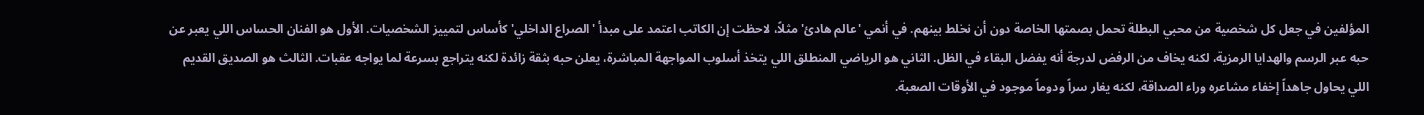المؤلفين في جعل كل شخصية من محبي البطلة تحمل بصمتها الخاصة دون أن نخلط بينهم. في أنمي 'عالم هادئ' مثلاً، لاحظت إن الكاتب اعتمد على مبدأ 'الصراع الداخلي' كأساس لتمييز الشخصيات. الأول هو الفنان الحساس اللي يعبر عن حبه عبر الرسم والهدايا الرمزية، لكنه يخاف من الرفض لدرجة أنه يفضل البقاء في الظل. الثاني هو الرياضي المنطلق اللي يتخذ أسلوب المواجهة المباشرة، يعلن حبه بثقة زائدة لكنه يتراجع بسرعة لما يواجه عقبات. الثالث هو الصديق القديم اللي يحاول جاهداً إخفاء مشاعره وراء الصداقة، لكنه يغار سراً ودوماً موجود في الأوقات الصعبة.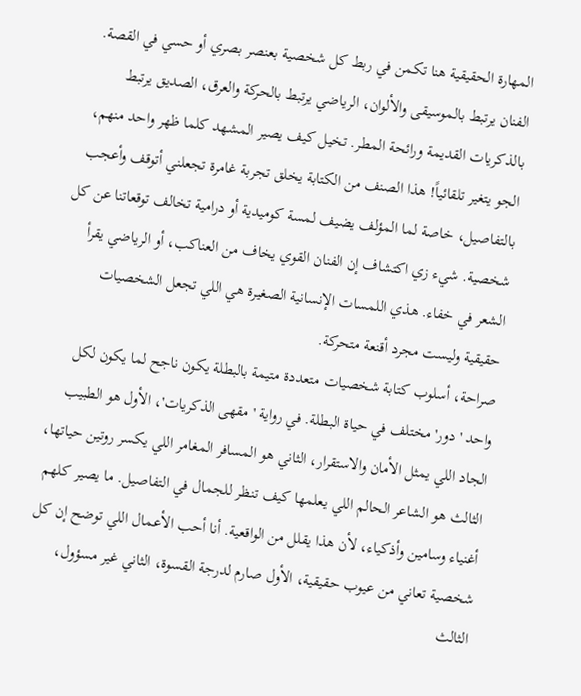المهارة الحقيقية هنا تكمن في ربط كل شخصية بعنصر بصري أو حسي في القصة. الفنان يرتبط بالموسيقى والألوان، الرياضي يرتبط بالحركة والعرق، الصديق يرتبط بالذكريات القديمة ورائحة المطر. تخيل كيف يصير المشهد كلما ظهر واحد منهم، الجو يتغير تلقائياً! هذا الصنف من الكتابة يخلق تجربة غامرة تجعلني أتوقف وأعجب بالتفاصيل، خاصة لما المؤلف يضيف لمسة كوميدية أو درامية تخالف توقعاتنا عن كل شخصية. شيء زي اكتشاف إن الفنان القوي يخاف من العناكب، أو الرياضي يقرأ الشعر في خفاء. هذي اللمسات الإنسانية الصغيرة هي اللي تجعل الشخصيات حقيقية وليست مجرد أقنعة متحركة.
صراحة، أسلوب كتابة شخصيات متعددة متيمة بالبطلة يكون ناجح لما يكون لكل واحد 'دور' مختلف في حياة البطلة. في رواية 'مقهى الذكريات'، الأول هو الطبيب الجاد اللي يمثل الأمان والاستقرار، الثاني هو المسافر المغامر اللي يكسر روتين حياتها، الثالث هو الشاعر الحالم اللي يعلمها كيف تنظر للجمال في التفاصيل. ما يصير كلهم أغنياء وسامين وأذكياء، لأن هذا يقلل من الواقعية. أنا أحب الأعمال اللي توضح إن كل شخصية تعاني من عيوب حقيقية، الأول صارم لدرجة القسوة، الثاني غير مسؤول، الثالث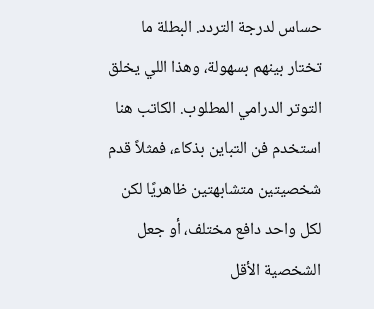حساس لدرجة التردد. البطلة ما تختار بينهم بسهولة، وهذا اللي يخلق التوتر الدرامي المطلوب. الكاتب هنا استخدم فن التباين بذكاء، فمثلاً قدم شخصيتين متشابهتين ظاهريًا لكن لكل واحد دافع مختلف، أو جعل الشخصية الأقل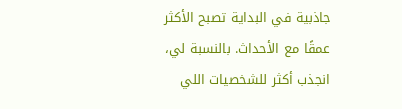جاذبية في البداية تصبح الأكثر عمقًا مع الأحداث. بالنسبة لي، انجذب أكثر للشخصيات اللي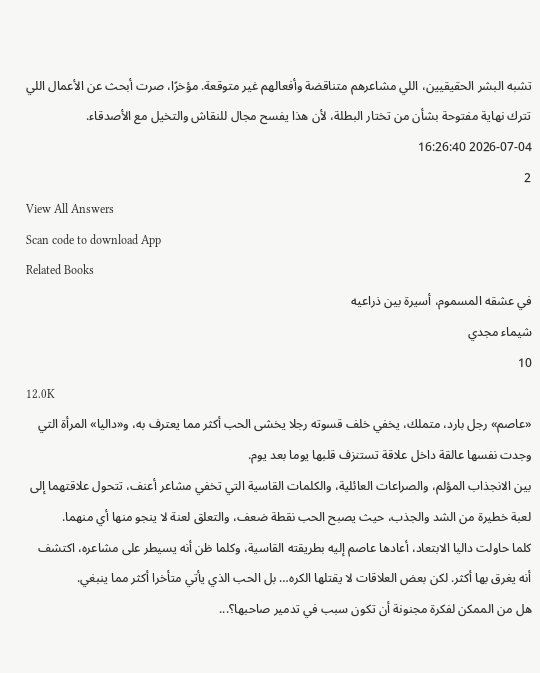تشبه البشر الحقيقيين، اللي مشاعرهم متناقضة وأفعالهم غير متوقعة. مؤخرًا، صرت أبحث عن الأعمال اللي تترك نهاية مفتوحة بشأن من تختار البطلة، لأن هذا يفسح مجال للنقاش والتخيل مع الأصدقاء.
2026-07-04 16:26:40
2
View All Answers
Scan code to download App
Related Books
في عشقه المسموم، أسيرة بين ذراعيه
شيماء مجدي
10
12.0K
«عاصم» رجل بارد، متملك، يخفي خلف قسوته رجلا يخشى الحب أكثر مما يعترف به، و«داليا» المرأة التي وجدت نفسها عالقة داخل علاقة تستنزف قلبها يوما بعد يوم.
بين الانجذاب المؤلم، والصراعات العائلية، والكلمات القاسية التي تخفي مشاعر أعنف، تتحول علاقتهما إلى لعبة خطيرة من الشد والجذب، حيث يصبح الحب نقطة ضعف، والتعلق لعنة لا ينجو منها أي منهما.
كلما حاولت داليا الابتعاد، أعادها عاصم إليه بطريقته القاسية، وكلما ظن أنه يسيطر على مشاعره، اكتشف أنه يغرق بها أكثر. لكن بعض العلاقات لا يقتلها الكره… بل الحب الذي يأتي متأخرا أكثر مما ينبغي.
هل من الممكن لفكرة مجنونة أن تكون سبب في تدمير صاحبها؟...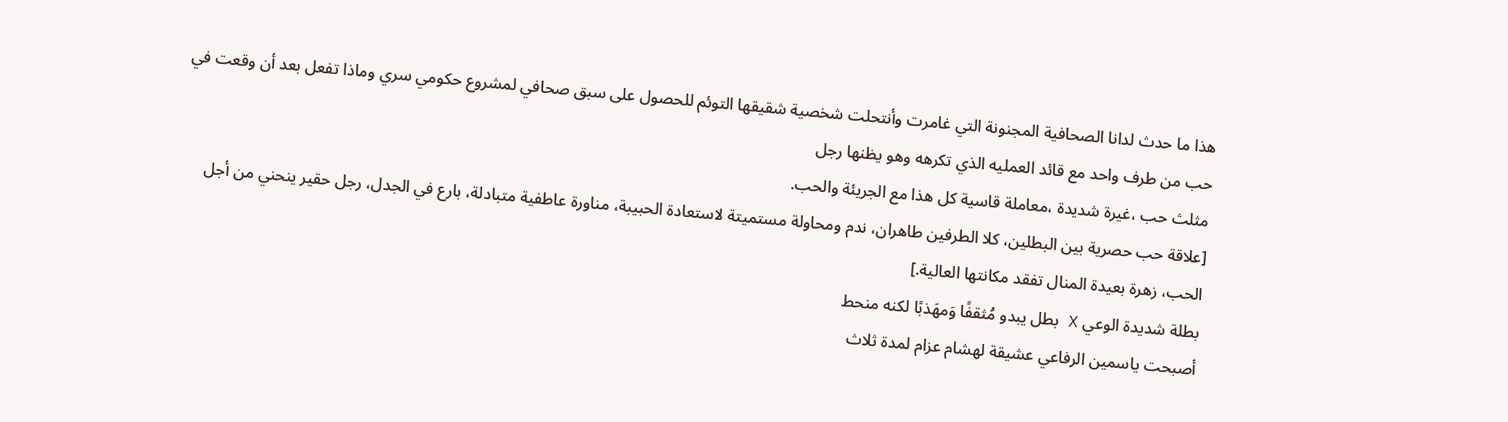هذا ما حدث لدانا الصحافية المجنونة التي غامرت وأنتحلت شخصية شقيقها التوئم للحصول على سبق صحافي لمشروع حكومي سري وماذا تفعل بعد أن وقعت في حب من طرف واحد مع قائد العمليه الذي تكرهه وهو يظنها رجل
مثلث حب ،غيرة شديدة ،معاملة قاسية كل هذا مع الجريئة والحب.
[علاقة حب حصرية بين البطلين، كلا الطرفين طاهران، ندم ومحاولة مستميتة لاستعادة الحبيبة، مناورة عاطفية متبادلة، بارع في الجدل، رجل حقير ينحني من أجل الحب، زهرة بعيدة المنال تفقد مكانتها العالية.]
بطلة شديدة الوعي X بطل يبدو مُثقفًا وَمهَذبًا لكنه منحط
أصبحت ياسمين الرفاعي عشيقة لهشام عزام لمدة ثلاث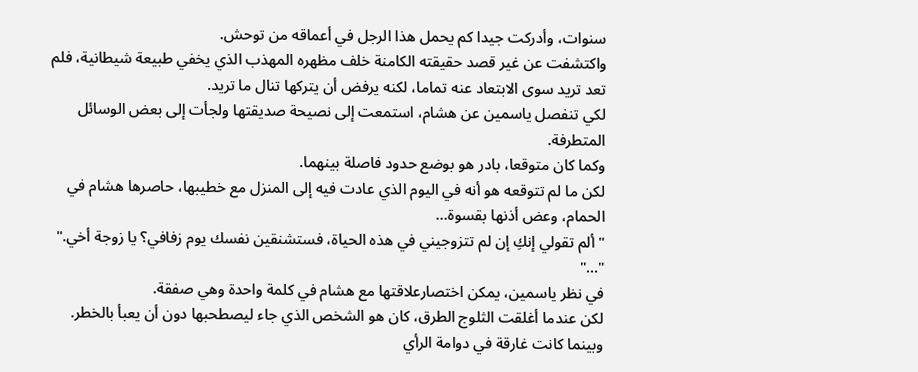سنوات، وأدركت جيدا كم يحمل هذا الرجل في أعماقه من توحش.
واكتشفت عن غير قصد حقيقته الكامنة خلف مظهره المهذب الذي يخفي طبيعة شيطانية، فلم تعد تريد سوى الابتعاد عنه تماما، لكنه يرفض أن يتركها تنال ما تريد.
لكي تنفصل ياسمين عن هشام، استمعت إلى نصيحة صديقتها ولجأت إلى بعض الوسائل المتطرفة.
وكما كان متوقعا، بادر هو بوضع حدود فاصلة بينهما.
لكن ما لم تتوقعه هو أنه في اليوم الذي عادت فيه إلى المنزل مع خطيبها، حاصرها هشام في الحمام، وعض أذنها بقسوة...
"ألم تقولي إنكِ إن لم تتزوجيني في هذه الحياة، فستشنقين نفسك يوم زفافي؟ يا زوجة أخي."
"..."
في نظر ياسمين، يمكن اختصارعلاقتها مع هشام في كلمة واحدة وهي صفقة.
لكن عندما أغلقت الثلوج الطرق، كان هو الشخص الذي جاء ليصطحبها دون أن يعبأ بالخطر.
وبينما كانت غارقة في دوامة الرأي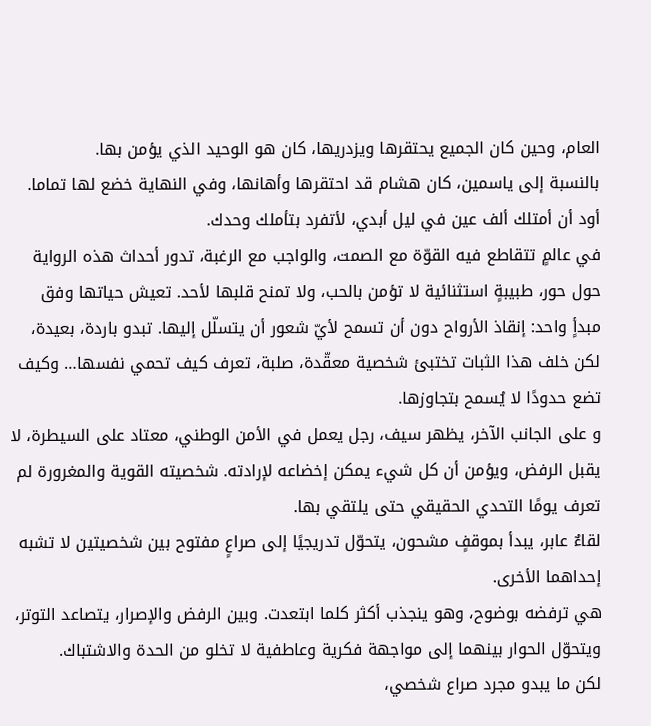العام، وحين كان الجميع يحتقرها ويزدريها، كان هو الوحيد الذي يؤمن بها.
بالنسبة إلى ياسمين، كان هشام قد احتقرها وأهانها، وفي النهاية خضع لها تماما.
أود أن أمتلك ألف عين في ليل أبدي، لأتفرد بتأملك وحدك.
في عالمٍ تتقاطع فيه القوّة مع الصمت، والواجب مع الرغبة، تدور أحداث هذه الرواية حول حور، طبيبةٍ استثنائية لا تؤمن بالحب، ولا تمنح قلبها لأحد. تعيش حياتها وفق مبدأٍ واحد: إنقاذ الأرواح دون أن تسمح لأيّ شعور أن يتسلّل إليها. تبدو باردة، بعيدة، لكن خلف هذا الثبات تختبئ شخصية معقّدة، صلبة، تعرف كيف تحمي نفسها… وكيف تضع حدودًا لا يُسمح بتجاوزها.
و على الجانب الآخر، يظهر سيف، رجل يعمل في الأمن الوطني، معتاد على السيطرة، لا يقبل الرفض، ويؤمن أن كل شيء يمكن إخضاعه لإرادته. شخصيته القوية والمغرورة لم تعرف يومًا التحدي الحقيقي حتى يلتقي بها.
لقاءٌ عابر، يبدأ بموقفٍ مشحون، يتحوّل تدريجيًا إلى صراعٍ مفتوح بين شخصيتين لا تشبه إحداهما الأخرى.
هي ترفضه بوضوح، وهو ينجذب أكثر كلما ابتعدت. وبين الرفض والإصرار، يتصاعد التوتر، ويتحوّل الحوار بينهما إلى مواجهة فكرية وعاطفية لا تخلو من الحدة والاشتباك.
لكن ما يبدو مجرد صراع شخصي،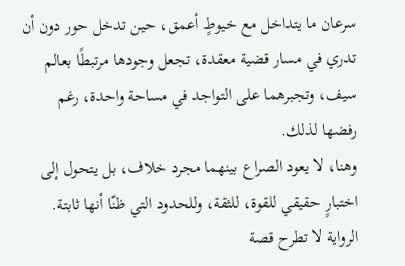سرعان ما يتداخل مع خيوطٍ أعمق، حين تدخل حور دون أن تدري في مسار قضية معقدة، تجعل وجودها مرتبطًا بعالم سيف، وتجبرهما على التواجد في مساحة واحدة، رغم رفضها لذلك.
وهنا، لا يعود الصراع بينهما مجرد خلاف، بل يتحول إلى اختبارٍ حقيقي للقوة، للثقة، وللحدود التي ظنّا أنها ثابتة.
الرواية لا تطرح قصة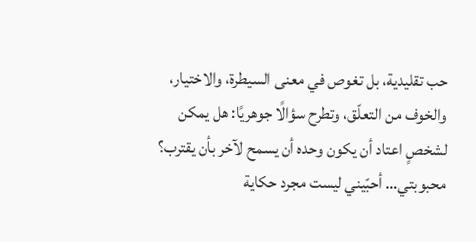حب تقليدية، بل تغوص في معنى السيطرة، والاختيار، والخوف من التعلّق، وتطرح سؤالًا جوهريًا: هل يمكن لشخصٍ اعتاد أن يكون وحده أن يسمح لآخر بأن يقترب؟
محبوبتي… أحبّيني ليست مجرد حكاية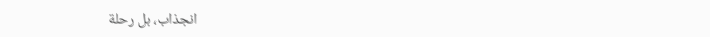انجذاب، بل رحلة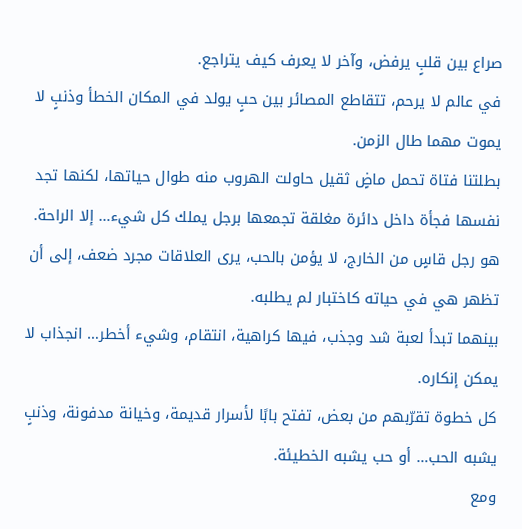صراع بين قلبٍ يرفض، وآخر لا يعرف كيف يتراجع.
في عالم لا يرحم، تتقاطع المصائر بين حبٍ يولد في المكان الخطأ وذنبٍ لا يموت مهما طال الزمن.
بطلتنا فتاة تحمل ماضٍ ثقيل حاولت الهروب منه طوال حياتها، لكنها تجد نفسها فجأة داخل دائرة مغلقة تجمعها برجل يملك كل شيء… إلا الراحة.
هو رجل قاسٍ من الخارج، لا يؤمن بالحب، يرى العلاقات مجرد ضعف، إلى أن تظهر هي في حياته كاختبار لم يطلبه.
بينهما تبدأ لعبة شد وجذب، فيها كراهية، انتقام، وشيء أخطر… انجذاب لا يمكن إنكاره.
كل خطوة تقرّبهم من بعض، تفتح بابًا لأسرار قديمة، وخيانة مدفونة، وذنبٍ يشبه الحب… أو حب يشبه الخطيئة.
ومع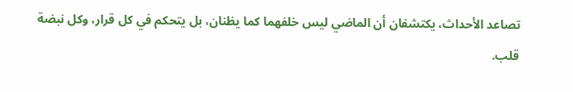تصاعد الأحداث، يكتشفان أن الماضي ليس خلفهما كما يظنان، بل يتحكم في كل قرار، وكل نبضة قلب.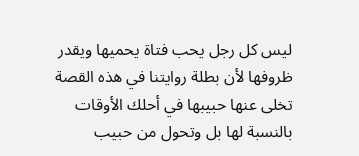ليس كل رجل يحب فتاة يحميها ويقدر ظروفها لأن بطلة روايتنا في هذه القصة تخلى عنها حبيبها في أحلك الأوقات بالنسبة لها بل وتحول من حبيب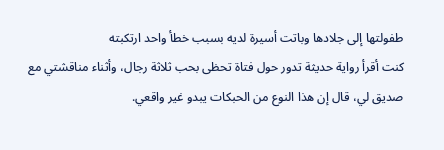طفولتها إلى جلادها وباتت أسيرة لديه بسبب خطأ واحد ارتكبته
كنت أقرأ رواية حديثة تدور حول فتاة تحظى بحب ثلاثة رجال، وأثناء مناقشتي مع صديق لي، قال إن هذا النوع من الحبكات يبدو غير واقعي.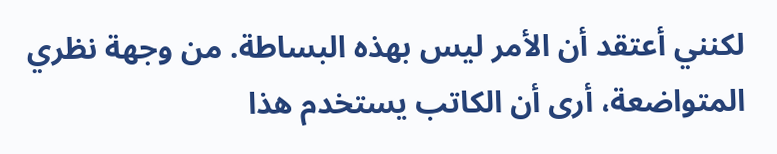لكنني أعتقد أن الأمر ليس بهذه البساطة. من وجهة نظري المتواضعة، أرى أن الكاتب يستخدم هذا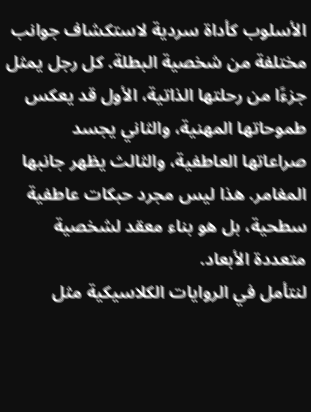الأسلوب كأداة سردية لاستكشاف جوانب مختلفة من شخصية البطلة. كل رجل يمثل جزءًا من رحلتها الذاتية، الأول قد يعكس طموحاتها المهنية، والثاني يجسد صراعاتها العاطفية، والثالث يظهر جانبها المغامر. هذا ليس مجرد حبكات عاطفية سطحية، بل هو بناء معقد لشخصية متعددة الأبعاد.
لنتأمل في الروايات الكلاسيكية مثل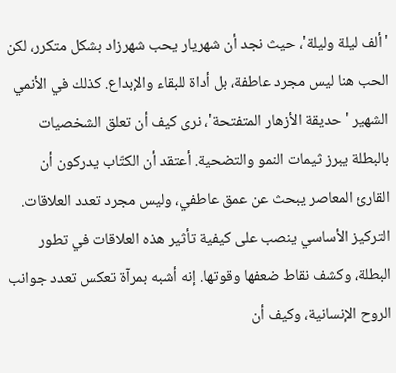'ألف ليلة وليلة'، حيث نجد أن شهريار يحب شهرزاد بشكل متكرر، لكن الحب هنا ليس مجرد عاطفة، بل أداة للبقاء والإبداع. كذلك في الأنمي الشهير 'حديقة الأزهار المتفتحة'، نرى كيف أن تعلق الشخصيات بالبطلة يبرز ثيمات النمو والتضحية. أعتقد أن الكتّاب يدركون أن القارئ المعاصر يبحث عن عمق عاطفي، وليس مجرد تعدد العلاقات. التركيز الأساسي ينصب على كيفية تأثير هذه العلاقات في تطور البطلة، وكشف نقاط ضعفها وقوتها. إنه أشبه بمرآة تعكس تعدد جوانب الروح الإنسانية، وكيف أن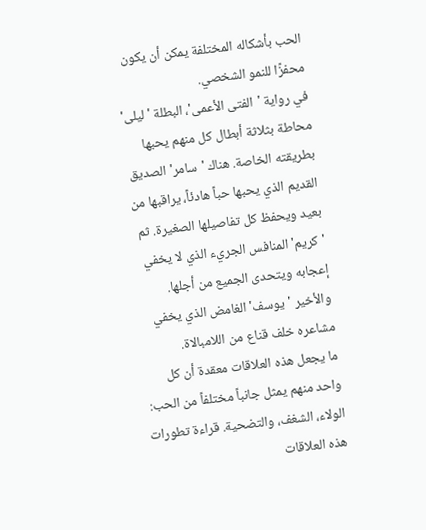الحب بأشكاله المختلفة يمكن أن يكون محفزًا للنمو الشخصي.
في رواية 'الفتى الأعمى'، البطلة 'ليلى' محاطة بثلاثة أبطال كل منهم يحبها بطريقته الخاصة. هناك 'سامر' الصديق القديم الذي يحبها حباً هادئاً، يراقبها من بعيد ويحفظ كل تفاصيلها الصغيرة. ثم 'كريم' المنافس الجريء الذي لا يخفي إعجابه ويتحدى الجميع من أجلها. والأخير 'يوسف' الغامض الذي يخفي مشاعره خلف قناع من اللامبالاة.
ما يجعل هذه العلاقات معقدة أن كل واحد منهم يمثل جانباً مختلفاً من الحب: الولاء، الشغف، والتضحية. قراءة تطورات هذه العلاقات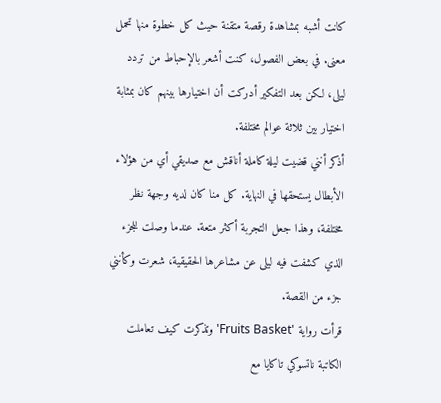كانت أشبه بمشاهدة رقصة متقنة حيث كل خطوة منها تحمل معنى. في بعض الفصول، كنت أشعر بالإحباط من تردد ليلى، لكن بعد التفكير أدركت أن اختيارها بينهم كان بمثابة اختيار بين ثلاثة عوالم مختلفة.
أذكر أنني قضيت ليلة كاملة أناقش مع صديقي أي من هؤلاء الأبطال يستحقها في النهاية. كل منا كان لديه وجهة نظر مختلفة، وهذا جعل التجربة أكثر متعة. عندما وصلت للجزء الذي كشفت فيه ليلى عن مشاعرها الحقيقية، شعرت وكأنني جزء من القصة.
قرأت رواية 'Fruits Basket' وتذكرت كيف تعاملت الكاتبة ناتسوكي تاكايا مع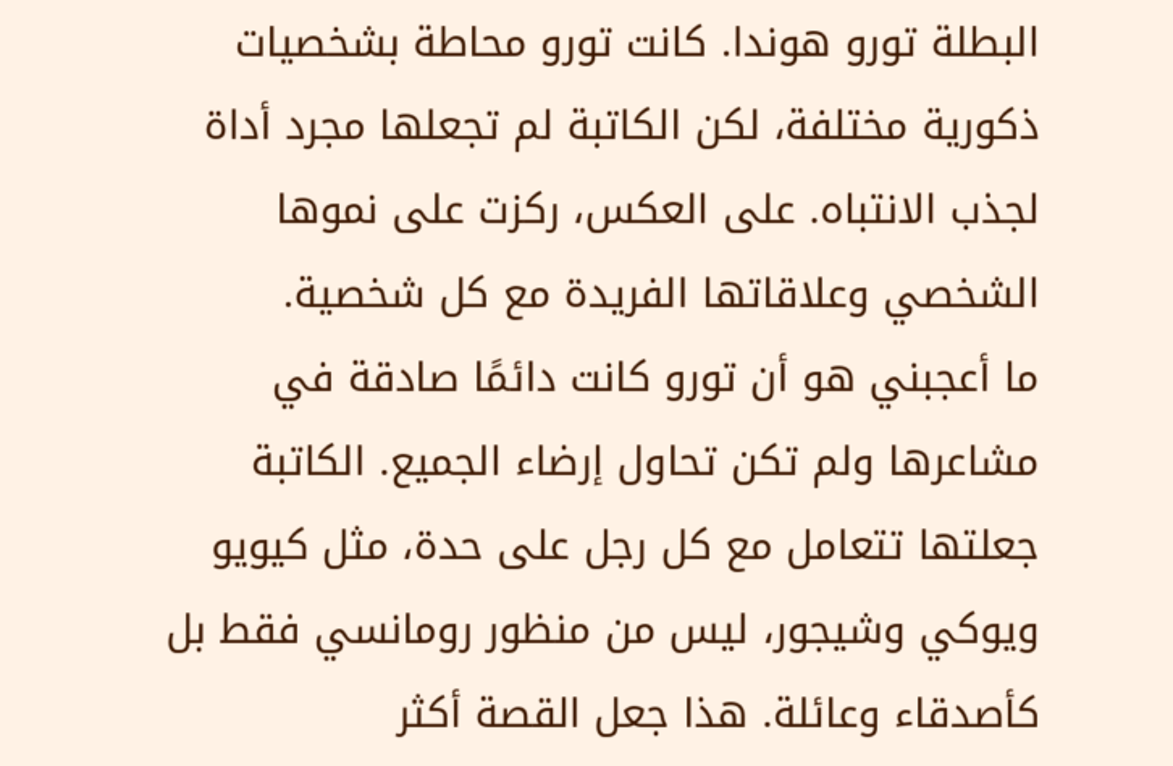البطلة تورو هوندا. كانت تورو محاطة بشخصيات ذكورية مختلفة، لكن الكاتبة لم تجعلها مجرد أداة لجذب الانتباه. على العكس، ركزت على نموها الشخصي وعلاقاتها الفريدة مع كل شخصية.
ما أعجبني هو أن تورو كانت دائمًا صادقة في مشاعرها ولم تكن تحاول إرضاء الجميع. الكاتبة جعلتها تتعامل مع كل رجل على حدة، مثل كيويو ويوكي وشيجور، ليس من منظور رومانسي فقط بل كأصدقاء وعائلة. هذا جعل القصة أكثر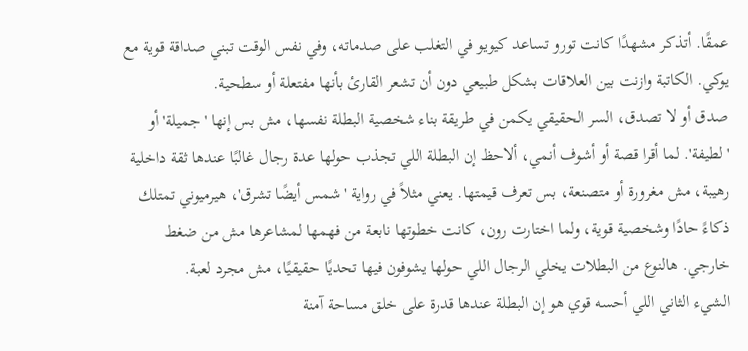عمقًا. أتذكر مشهدًا كانت تورو تساعد كيويو في التغلب على صدماته، وفي نفس الوقت تبني صداقة قوية مع يوكي. الكاتبة وازنت بين العلاقات بشكل طبيعي دون أن تشعر القارئ بأنها مفتعلة أو سطحية.
صدق أو لا تصدق، السر الحقيقي يكمن في طريقة بناء شخصية البطلة نفسها، مش بس إنها 'جميلة' أو 'لطيفة'. لما أقرا قصة أو أشوف أنمي، ألاحظ إن البطلة اللي تجذب حولها عدة رجال غالبًا عندها ثقة داخلية رهيبة، مش مغرورة أو متصنعة، بس تعرف قيمتها. يعني مثلاً في رواية 'شمس أيضًا تشرق'، هيرميوني تمتلك ذكاءً حادًا وشخصية قوية، ولما اختارت رون، كانت خطوتها نابعة من فهمها لمشاعرها مش من ضغط خارجي. هالنوع من البطلات يخلي الرجال اللي حولها يشوفون فيها تحديًا حقيقيًا، مش مجرد لعبة.
الشيء الثاني اللي أحسه قوي هو إن البطلة عندها قدرة على خلق مساحة آمنة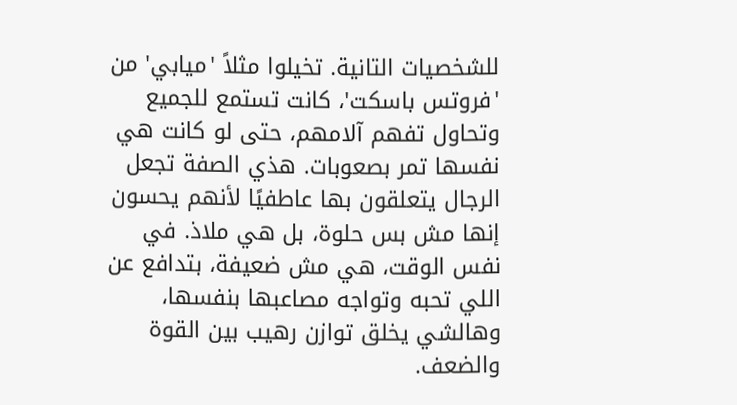للشخصيات التانية. تخيلوا مثلاً 'ميابي' من 'فروتس باسكت'، كانت تستمع للجميع وتحاول تفهم آلامهم، حتى لو كانت هي نفسها تمر بصعوبات. هذي الصفة تجعل الرجال يتعلقون بها عاطفيًا لأنهم يحسون إنها مش بس حلوة، بل هي ملاذ. في نفس الوقت، هي مش ضعيفة، بتدافع عن اللي تحبه وتواجه مصاعبها بنفسها، وهالشي يخلق توازن رهيب بين القوة والضعف.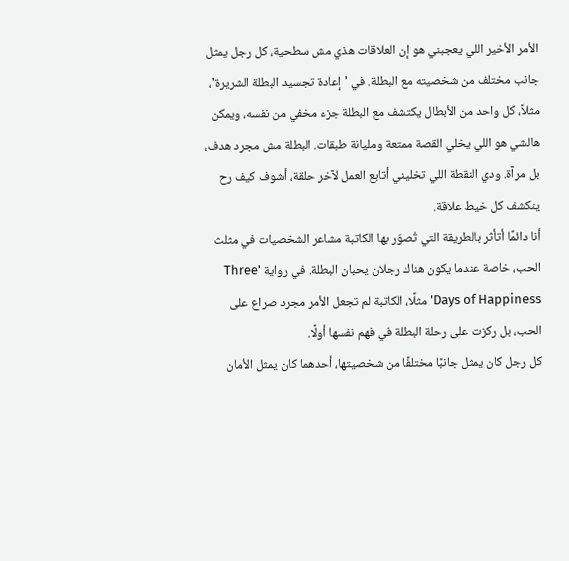الأمر الأخير اللي يعجبني هو إن العلاقات هذي مش سطحية، كل رجل يمثل جانب مختلف من شخصيته مع البطلة. في 'إعادة تجسيد البطلة الشريرة'، مثلاً، كل واحد من الأبطال يكتشف مع البطلة جزء مخفي من نفسه، ويمكن هالشي هو اللي يخلي القصة ممتعة ومليانة طبقات. البطلة مش مجرد هدف، بل مرآة. ودي النقطة اللي تخليني أتابع العمل لآخر حلقة، أشوف كيف رح ينكشف كل خيط علاقة.
أنا دائمًا أتأثر بالطريقة التي تُصوّر بها الكاتبة مشاعر الشخصيات في مثلث الحب، خاصة عندما يكون هناك رجلان يحبان البطلة. في رواية 'Three Days of Happiness' مثلًا، الكاتبة لم تجعل الأمر مجرد صراع على الحب، بل ركزت على رحلة البطلة في فهم نفسها أولًا.
كل رجل كان يمثل جانبًا مختلفًا من شخصيتها، أحدهما كان يمثل الأمان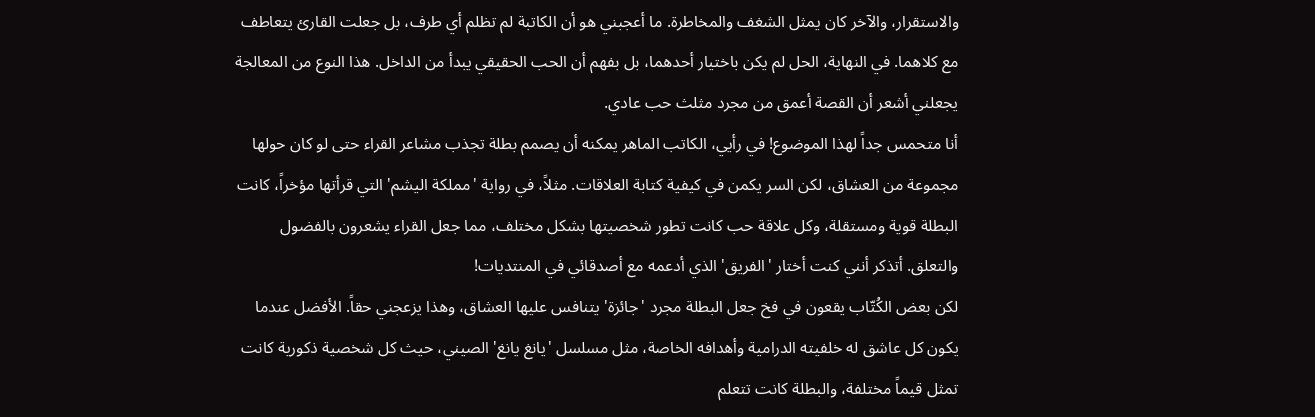والاستقرار، والآخر كان يمثل الشغف والمخاطرة. ما أعجبني هو أن الكاتبة لم تظلم أي طرف، بل جعلت القارئ يتعاطف مع كلاهما. في النهاية، الحل لم يكن باختيار أحدهما، بل بفهم أن الحب الحقيقي يبدأ من الداخل. هذا النوع من المعالجة يجعلني أشعر أن القصة أعمق من مجرد مثلث حب عادي.
أنا متحمس جداً لهذا الموضوع! في رأيي، الكاتب الماهر يمكنه أن يصمم بطلة تجذب مشاعر القراء حتى لو كان حولها مجموعة من العشاق، لكن السر يكمن في كيفية كتابة العلاقات. مثلاً، في رواية 'مملكة اليشم' التي قرأتها مؤخراً، كانت البطلة قوية ومستقلة، وكل علاقة حب كانت تطور شخصيتها بشكل مختلف، مما جعل القراء يشعرون بالفضول والتعلق. أتذكر أنني كنت أختار 'الفريق' الذي أدعمه مع أصدقائي في المنتديات!
لكن بعض الكُتّاب يقعون في فخ جعل البطلة مجرد 'جائزة' يتنافس عليها العشاق، وهذا يزعجني حقاً. الأفضل عندما يكون كل عاشق له خلفيته الدرامية وأهدافه الخاصة، مثل مسلسل 'يانغ يانغ' الصيني، حيث كل شخصية ذكورية كانت تمثل قيماً مختلفة، والبطلة كانت تتعلم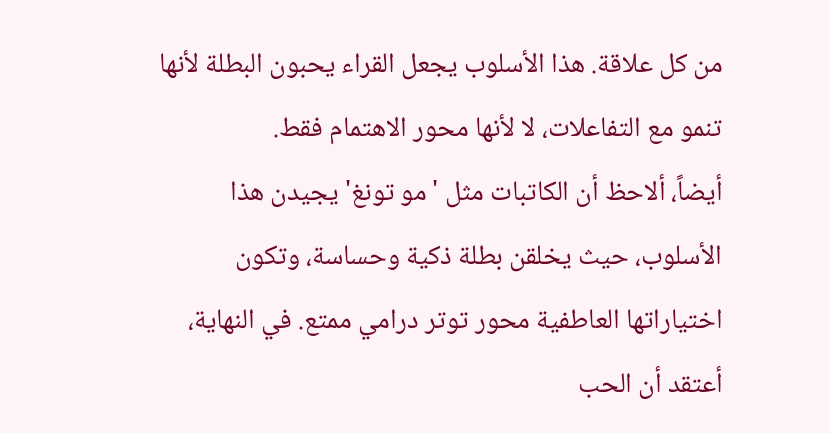من كل علاقة. هذا الأسلوب يجعل القراء يحبون البطلة لأنها تنمو مع التفاعلات، لا لأنها محور الاهتمام فقط.
أيضاً، ألاحظ أن الكاتبات مثل 'مو تونغ' يجيدن هذا الأسلوب، حيث يخلقن بطلة ذكية وحساسة، وتكون اختياراتها العاطفية محور توتر درامي ممتع. في النهاية، أعتقد أن الحب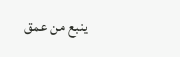ينبع من عمق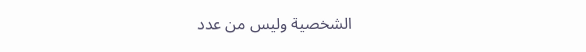الشخصية وليس من عدد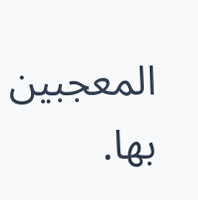المعجبين بها.